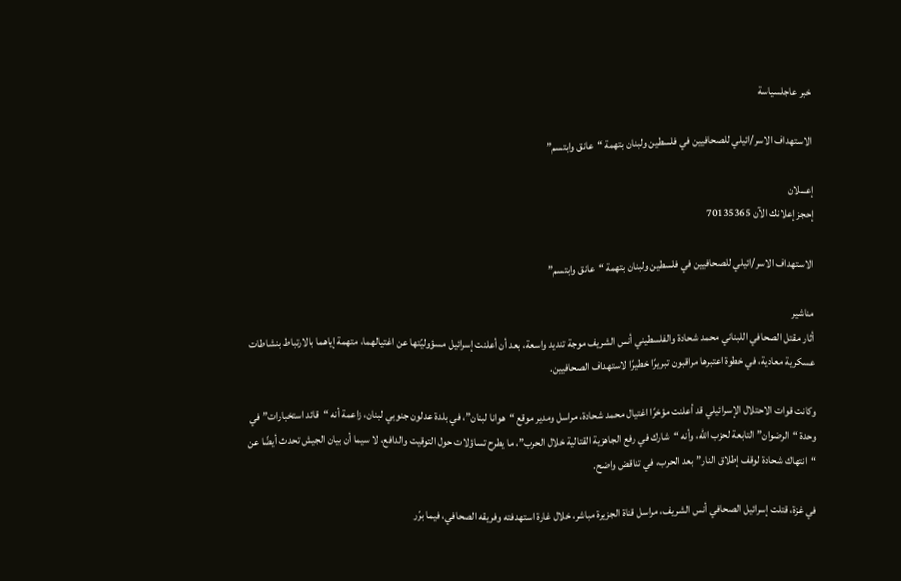خبر عاجلسياسة

الاستهداف الاسر/ائيلي للصحافيين في فلسطين ولبنان بتهمة “عانق وابتسم”

إعـــلان
إحجز إعلانك الآن 70135365

الاستهداف الاسر/ائيلي للصحافيين في فلسطين ولبنان بتهمة “عانق وابتسم”

مناشير
أثار مقتل الصحافي اللبناني محمد شحادة والفلسطيني أنس الشريف موجة تنديد واسعة، بعد أن أعلنت إسرائيل مسؤوليّتها عن اغتيالهما، متهمة إياهما بالارتباط بنشاطات عسكرية معادية، في خطوة اعتبرها مراقبون تبريرًا خطيرًا لاستهداف الصحافيين.

وكانت قوات الاحتلال الإسرائيلي قد أعلنت مؤخرًا اغتيال محمد شحادة، مراسل ومدير موقع “هوانا لبنان”، في بلدة عدلون جنوبي لبنان، زاعمة أنه “قائد استخبارات” في وحدة “الرضوان” التابعة لحزب الله، وأنه “شارك في رفع الجاهزية القتالية خلال الحرب”، ما يطرح تساؤلات حول التوقيت والدافع، لا سيما أن بيان الجيش تحدث أيضًا عن “انتهاك شحادة لوقف إطلاق النار” بعد الحرب، في تناقض واضح.

في غزة، قتلت إسرائيل الصحافي أنس الشريف، مراسل قناة الجزيرة مباشر، خلال غارة استهدفته وفريقه الصحافي، فيما برّر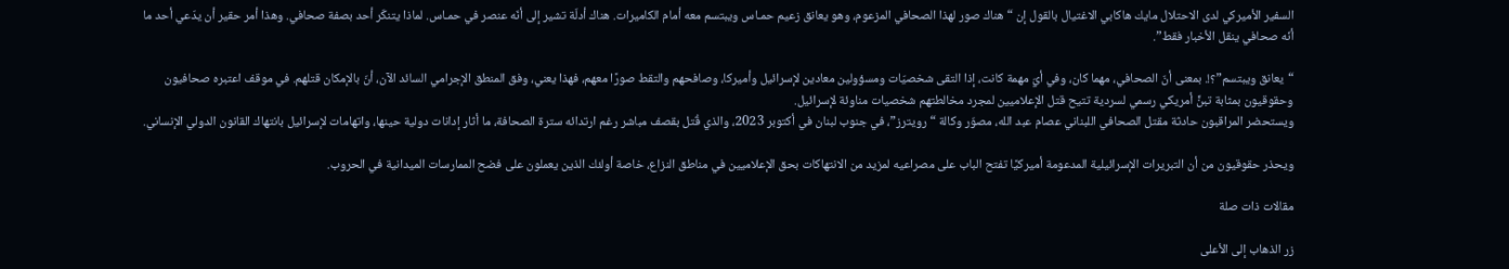السفير الأميركي لدى الاحتلال مايك هاكابي الاغتيال بالقول إن “هناك صور لهذا الصحافي المزعوم، وهو يعانق زعيم حمـاس ويبتسم معه أمام الكاميرات. هناك أدلّة تشير إلى أنّه عنصر في حمـاس. لماذا يتنكّر أحد بصفة صحافي. وهذا أمر حقير أن يدّعي أحد ما أنّه صحافي ينقل الأخبار فقط”.

“يعانق ويبتسم”؟!. بمعنى أنّ الصحافي، مهما كان، وفي أيّ مهمة كانت، إذا التقى شخصيّات ومسؤولين معادين لإسرائيل وأميركا، وصافحهم والتقط صورًا معهم، فهذا يعني، وفق المنطق الإجرامي السائد الآن، أنّ بالإمكان قتلهم. في موقف اعتبره صحافيون وحقوقيون بمثابة تبنٍّ أمريكي رسمي لسردية تتيح قتل الإعلاميين لمجرد مخالطتهم شخصيات مناوئة لإسرائيل.
ويستحضر المراقبون حادثة مقتل الصحافي اللبناني عصام عبد الله، مصوّر وكالة “رويترز”، في جنوب لبنان في أكتوبر 2023، والذي قُتل بقصف مباشر رغم ارتدائه سترة الصحافة، ما أثار إدانات دولية حينها، واتهامات لإسرائيل بانتهاك القانون الدولي الإنساني.

ويحذر حقوقيون من أن التبريرات الإسرائيلية المدعومة أميركيًا تفتح الباب على مصراعيه لمزيد من الانتهاكات بحق الإعلاميين في مناطق النزاع، خاصة أولئك الذين يعملون على فضح الممارسات الميدانية في الحروب.

مقالات ذات صلة

زر الذهاب إلى الأعلى